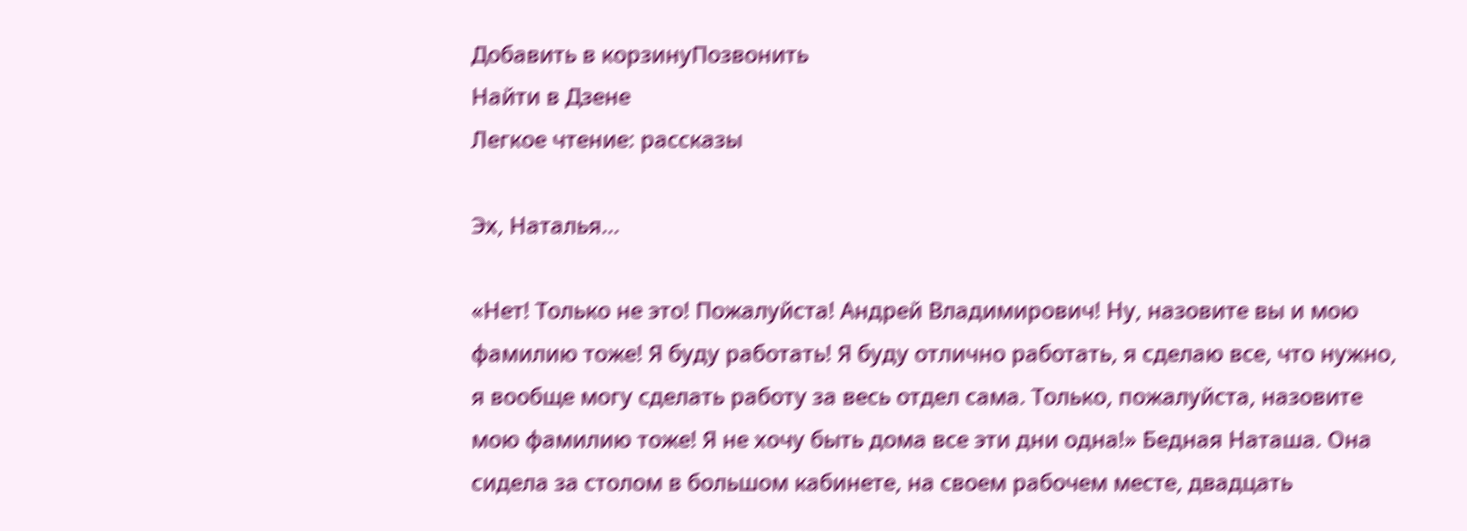Добавить в корзинуПозвонить
Найти в Дзене
Легкое чтение: рассказы

Эх, Наталья...

«Нет! Только не это! Пожалуйста! Андрей Владимирович! Ну, назовите вы и мою фамилию тоже! Я буду работать! Я буду отлично работать, я сделаю все, что нужно, я вообще могу сделать работу за весь отдел сама. Только, пожалуйста, назовите мою фамилию тоже! Я не хочу быть дома все эти дни одна!» Бедная Наташа. Она сидела за столом в большом кабинете, на своем рабочем месте, двадцать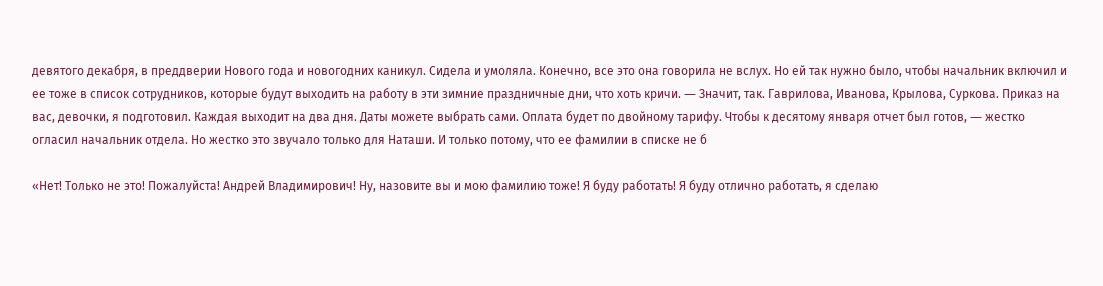девятого декабря, в преддверии Нового года и новогодних каникул. Сидела и умоляла. Конечно, все это она говорила не вслух. Но ей так нужно было, чтобы начальник включил и ее тоже в список сотрудников, которые будут выходить на работу в эти зимние праздничные дни, что хоть кричи. ― Значит, так. Гаврилова, Иванова, Крылова, Суркова. Приказ на вас, девочки, я подготовил. Каждая выходит на два дня. Даты можете выбрать сами. Оплата будет по двойному тарифу. Чтобы к десятому января отчет был готов, ― жестко огласил начальник отдела. Но жестко это звучало только для Наташи. И только потому, что ее фамилии в списке не б

«Нет! Только не это! Пожалуйста! Андрей Владимирович! Ну, назовите вы и мою фамилию тоже! Я буду работать! Я буду отлично работать, я сделаю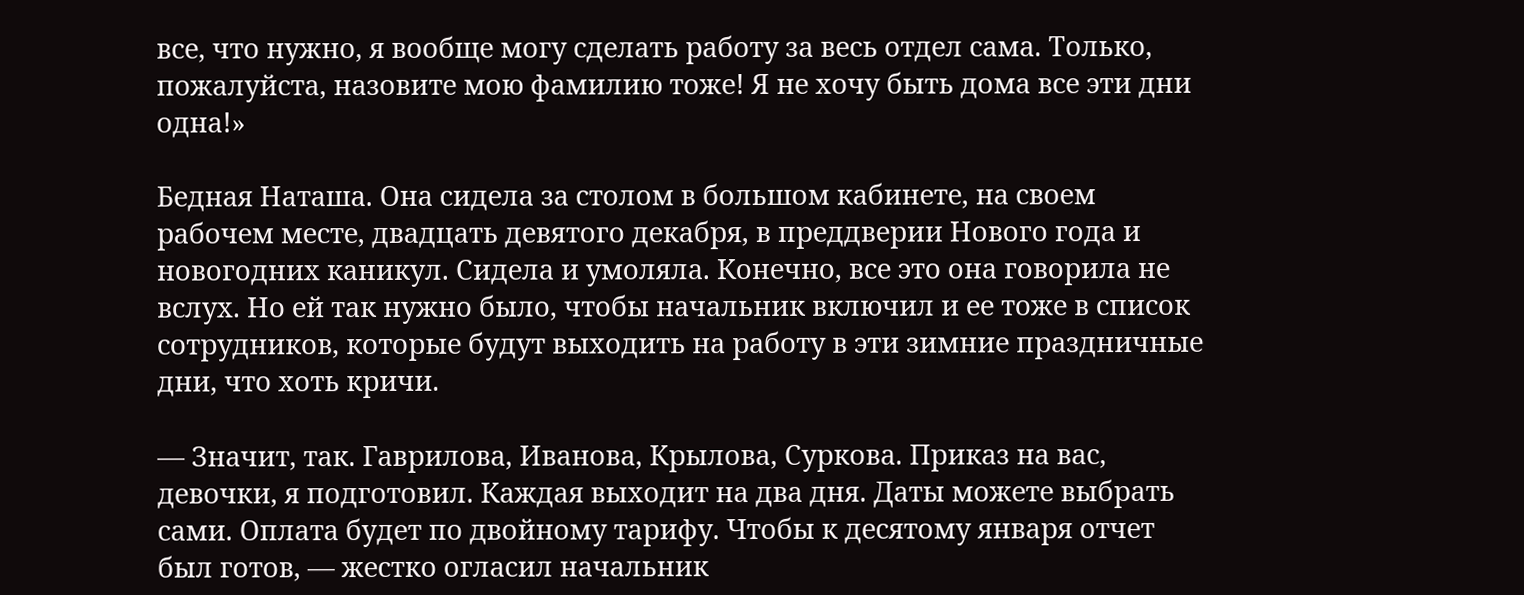все, что нужно, я вообще могу сделать работу за весь отдел сама. Только, пожалуйста, назовите мою фамилию тоже! Я не хочу быть дома все эти дни одна!»

Бедная Наташа. Она сидела за столом в большом кабинете, на своем рабочем месте, двадцать девятого декабря, в преддверии Нового года и новогодних каникул. Сидела и умоляла. Конечно, все это она говорила не вслух. Но ей так нужно было, чтобы начальник включил и ее тоже в список сотрудников, которые будут выходить на работу в эти зимние праздничные дни, что хоть кричи.

― Значит, так. Гаврилова, Иванова, Крылова, Суркова. Приказ на вас, девочки, я подготовил. Каждая выходит на два дня. Даты можете выбрать сами. Оплата будет по двойному тарифу. Чтобы к десятому января отчет был готов, ― жестко огласил начальник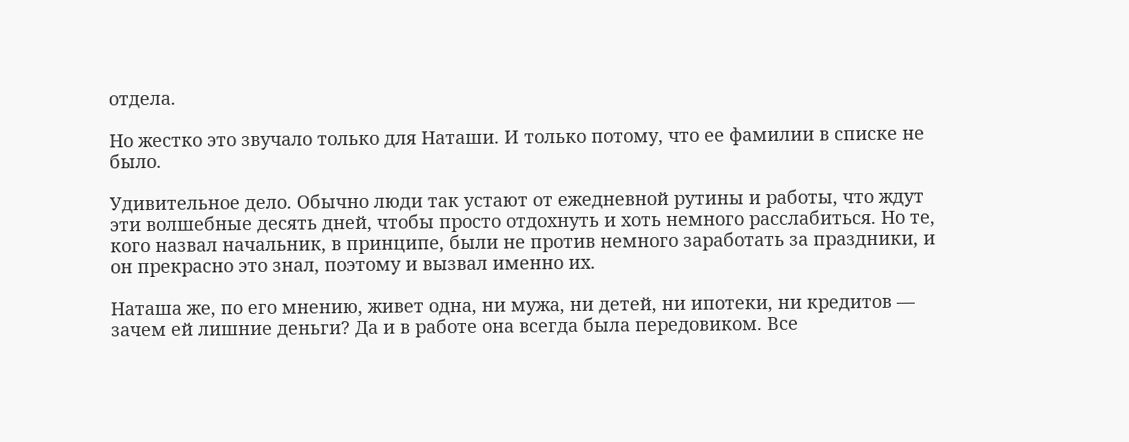отдела.

Но жестко это звучало только для Наташи. И только потому, что ее фамилии в списке не было.

Удивительное дело. Обычно люди так устают от ежедневной рутины и работы, что ждут эти волшебные десять дней, чтобы просто отдохнуть и хоть немного расслабиться. Но те, кого назвал начальник, в принципе, были не против немного заработать за праздники, и он прекрасно это знал, поэтому и вызвал именно их.

Наташа же, по его мнению, живет одна, ни мужа, ни детей, ни ипотеки, ни кредитов ― зачем ей лишние деньги? Да и в работе она всегда была передовиком. Все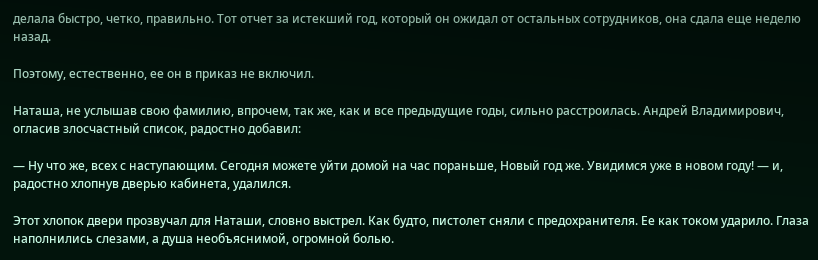делала быстро, четко, правильно. Тот отчет за истекший год, который он ожидал от остальных сотрудников, она сдала еще неделю назад.

Поэтому, естественно, ее он в приказ не включил.

Наташа, не услышав свою фамилию, впрочем, так же, как и все предыдущие годы, сильно расстроилась. Андрей Владимирович, огласив злосчастный список, радостно добавил:

― Ну что же, всех с наступающим. Сегодня можете уйти домой на час пораньше, Новый год же. Увидимся уже в новом году! ― и, радостно хлопнув дверью кабинета, удалился.

Этот хлопок двери прозвучал для Наташи, словно выстрел. Как будто, пистолет сняли с предохранителя. Ее как током ударило. Глаза наполнились слезами, а душа необъяснимой, огромной болью.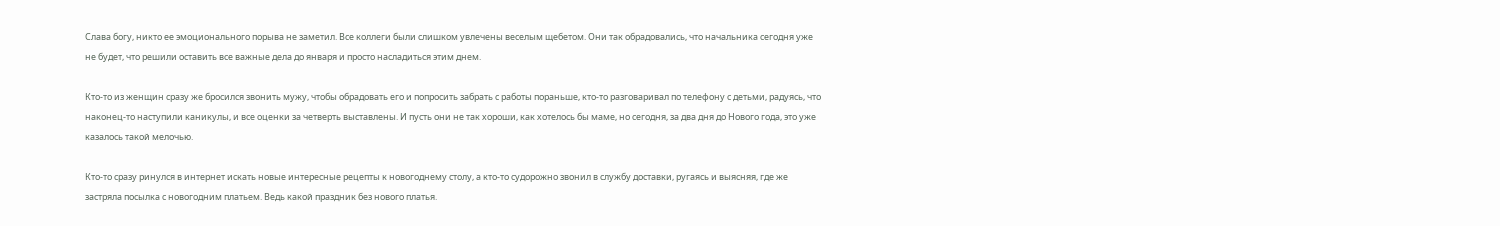Слава богу, никто ее эмоционального порыва не заметил. Все коллеги были слишком увлечены веселым щебетом. Они так обрадовались, что начальника сегодня уже не будет, что решили оставить все важные дела до января и просто насладиться этим днем.

Кто-то из женщин сразу же бросился звонить мужу, чтобы обрадовать его и попросить забрать с работы пораньше, кто-то разговаривал по телефону с детьми, радуясь, что наконец-то наступили каникулы, и все оценки за четверть выставлены. И пусть они не так хороши, как хотелось бы маме, но сегодня, за два дня до Нового года, это уже казалось такой мелочью.

Кто-то сразу ринулся в интернет искать новые интересные рецепты к новогоднему столу, а кто-то судорожно звонил в службу доставки, ругаясь и выясняя, где же застряла посылка с новогодним платьем. Ведь какой праздник без нового платья.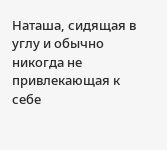Наташа, сидящая в углу и обычно никогда не привлекающая к себе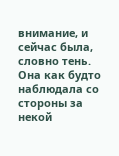внимание, и сейчас была, словно тень. Она как будто наблюдала со стороны за некой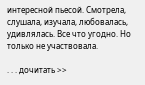интересной пьесой. Смотрела, слушала, изучала, любовалась, удивлялась. Все что угодно. Но только не участвовала.

. . . дочитать >>